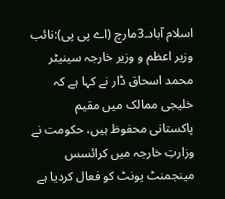اسلام آباد۔3مارچ (اے پی پی):نائب وزیر اعظم و وزیر خارجہ سینیٹر محمد اسحاق ڈار نے کہا ہے کہ خلیجی ممالک میں مقیم پاکستانی محفوظ ہیں، حکومت نے وزارتِ خارجہ میں کرائسس مینجمنٹ یونٹ کو فعال کردیا ہے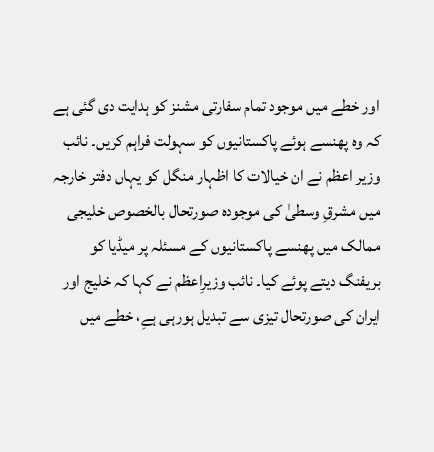اور خطے میں موجود تمام سفارتی مشنز کو ہدایت دی گئی ہے کہ وہ پھنسے ہوئے پاکستانیوں کو سہولت فراہم کریں۔ نائب وزیر اعظم نے ان خیالات کا اظہار منگل کو یہاں دفتر خارجہ میں مشرقِ وسطیٰ کی موجودہ صورتحال بالخصوص خلیجی ممالک میں پھنسے پاکستانیوں کے مسئلہ پر میڈیا کو بریفنگ دیتے پوئے کیا۔ نائب وزیرِاعظم نے کہا کہ خلیج اور ایران کی صورتحال تیزی سے تبدیل ہورہی ہےِ، خطے میں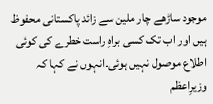موجود ساڑھے چار ملین سے زائد پاکستانی محفوظ ہیں اور اب تک کسی براہِ راست خطرے کی کوئی اطلاع موصول نہیں ہوئی۔انہوں نے کہا کہ وزیرِاعظم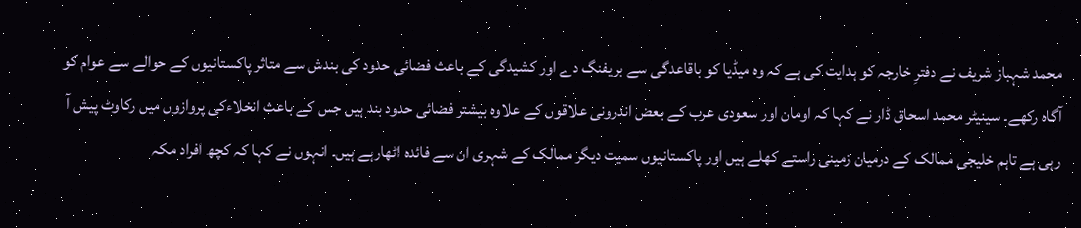محمد شہباز شریف نے دفترِ خارجہ کو ہدایت کی ہے کہ وہ میڈیا کو باقاعدگی سے بریفنگ دے اور کشیدگی کے باعث فضائی حدود کی بندش سے متاثر پاکستانیوں کے حوالے سے عوام کو آگاہ رکھے۔ سینیٹر محمد اسحاق ڈار نے کہا کہ اومان اور سعودی عرب کے بعض اندرونی علاقوں کے علاوہ بیشتر فضائی حدود بند ہیں جس کے باعث انخلاءکی پروازوں میں رکاوٹ پیش آ رہی ہے تاہم خلیجی ممالک کے درمیان زمینی راستے کھلے ہیں اور پاکستانیوں سمیت دیگر ممالک کے شہری ان سے فائدہ اٹھارہے ہیں۔ انہوں نے کہا کہ کچھ افراد مکہ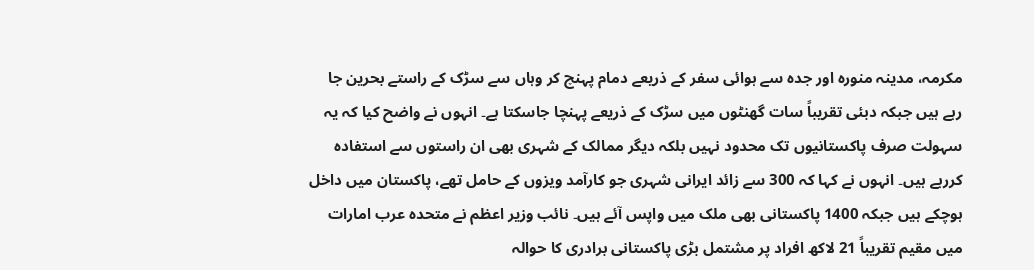مکرمہ، مدینہ منورہ اور جدہ سے ہوائی سفر کے ذریعے دمام پہنچ کر وہاں سے سڑک کے راستے بحرین جا رہے ہیں جبکہ دبئی تقریباً سات گھنٹوں میں سڑک کے ذریعے پہنچا جاسکتا ہے۔ انہوں نے واضح کیا کہ یہ سہولت صرف پاکستانیوں تک محدود نہیں بلکہ دیگر ممالک کے شہری بھی ان راستوں سے استفادہ کررہے ہیں۔ انہوں نے کہا کہ 300 سے زائد ایرانی شہری جو کارآمد ویزوں کے حامل تھے، پاکستان میں داخل ہوچکے ہیں جبکہ 1400 پاکستانی بھی ملک میں واپس آئے ہیں۔ نائب وزیر اعظم نے متحدہ عرب امارات میں مقیم تقریباً 21 لاکھ افراد پر مشتمل بڑی پاکستانی برادری کا حوالہ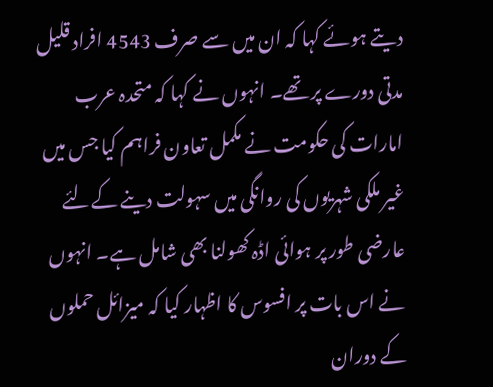دیتے ہوئے کہا کہ ان میں سے صرف 4543 افراد قلیل مدتی دورے پر تھے۔ انہوں نے کہا کہ متحدہ عرب امارات کی حکومت نے مکمل تعاون فراہم کیا جس میں غیر ملکی شہریوں کی روانگی میں سہولت دینے کےلئے عارضی طور پر ہوائی اڈہ کھولنا بھی شامل ہے۔ انہوں نے اس بات پر افسوس کا اظہار کیا کہ میزائل حملوں کے دوران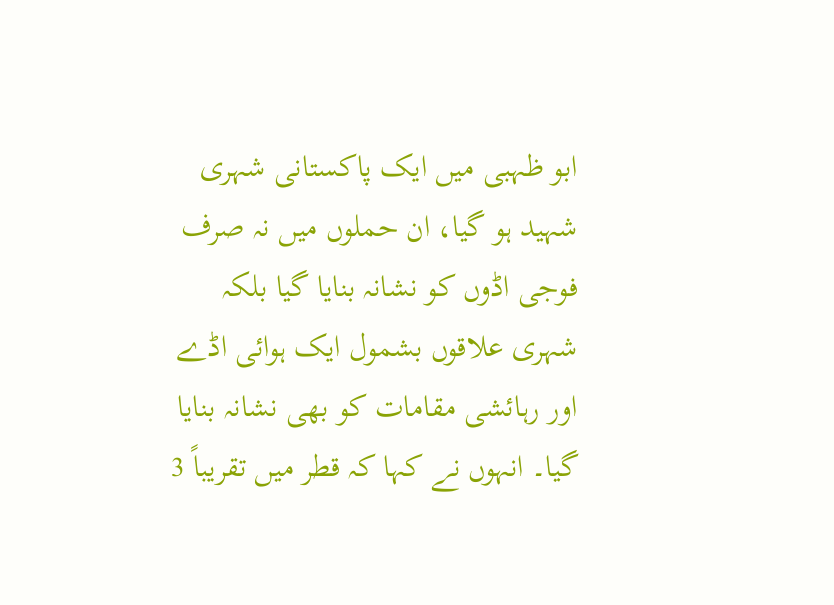ابو ظہبی میں ایک پاکستانی شہری شہید ہو گیا، ان حملوں میں نہ صرف فوجی اڈوں کو نشانہ بنایا گیا بلکہ شہری علاقوں بشمول ایک ہوائی اڈے اور رہائشی مقامات کو بھی نشانہ بنایا گیا۔ انہوں نے کہا کہ قطر میں تقریباً 3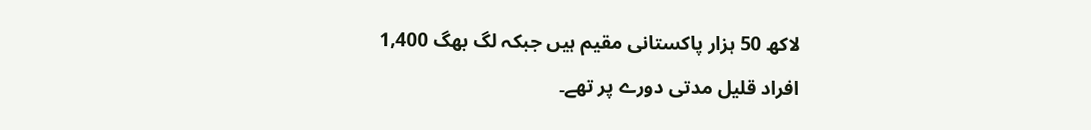لاکھ 50 ہزار پاکستانی مقیم ہیں جبکہ لگ بھگ 1,400 افراد قلیل مدتی دورے پر تھے۔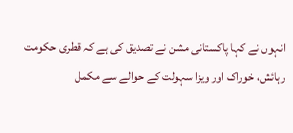انہوں نے کہا پاکستانی مشن نے تصدیق کی ہے کہ قطری حکومت رہائش، خوراک اور ویزا سہولت کے حوالے سے مکمل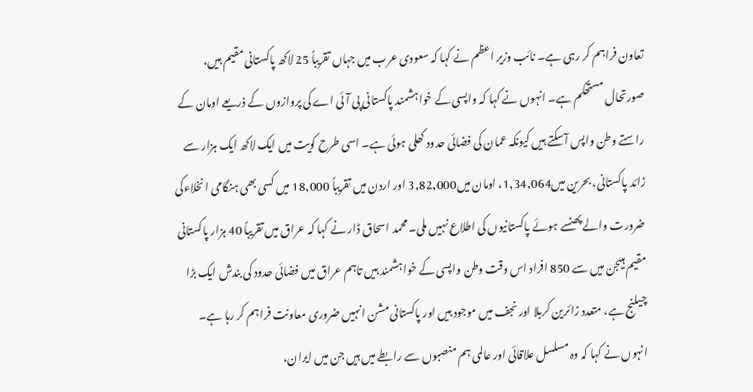تعاون فراہم کر رہی ہے۔ نائب وزیر اعظم نے کہا کہ سعودی عرب میں جہاں تقریباً 25 لاکھ پاکستانی مقیم ہیں، صورتحال مستحکم ہے۔ انہوں نے کہا کہ واپسی کے خواہشمند پاکستانی پی آئی اے کی پروازوں کے ذریعے اومان کے راستے وطن واپس آسکتے ہیں کیونکہ عمان کی فضائی حدود کھلی ہوئی ہے۔ اسی طرح کویت میں ایک لاکھ ایک ہزار سے زائد پاکستانی، بحرین میں1,34,064، اومان میں3,82,000 اور اردن میں تقریباً 18,000 میں کسی بھی ہنگامی انخلاءکی ضرورت والے پھنسے ہوئے پاکستانیوں کی اطلاع نہیں ملی۔ محمد اسحاق ڈار نے کہا کہ عراق میں تقریباً 40 ہزار پاکستانی مقیم ہیںجن میں سے 850 افراد اس وقت وطن واپسی کے خواہشمند ہیں تاہم عراق میں فضائی حدود کی بندش ایک بڑا چیلنج ہے، متعدد زائرین کربلا اور نجف میں موجود ہیں اور پاکستانی مشن انہیں ضروری معاونت فراہم کر رہا ہے۔ انہوں نے کہا کہ وہ مسلسل علاقائی اور عالمی ہم منصبوں سے رابطے میں ہیں جن میں ایران،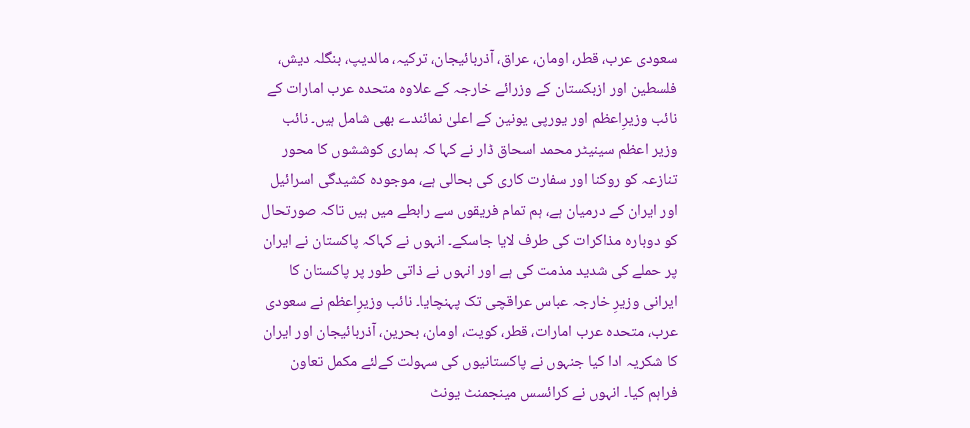سعودی عرب، قطر، اومان، عراق، آذربائیجان، ترکیہ، مالدیپ، بنگلہ دیش، فلسطین اور ازبکستان کے وزرائے خارجہ کے علاوہ متحدہ عرب امارات کے نائب وزیرِاعظم اور یورپی یونین کے اعلیٰ نمائندے بھی شامل ہیں۔ نائب وزیر اعظم سینیٹر محمد اسحاق ڈار نے کہا کہ ہماری کوششوں کا محور تنازعہ کو روکنا اور سفارت کاری کی بحالی ہے، موجودہ کشیدگی اسرائیل اور ایران کے درمیان ہے، ہم تمام فریقوں سے رابطے میں ہیں تاکہ صورتحال کو دوبارہ مذاکرات کی طرف لایا جاسکے۔ انہوں نے کہاکہ پاکستان نے ایران پر حملے کی شدید مذمت کی ہے اور انہوں نے ذاتی طور پر پاکستان کا ایرانی وزیرِ خارجہ عباس عراقچی تک پہنچایا۔ نائب وزیرِاعظم نے سعودی عرب، متحدہ عرب امارات، قطر، کویت، اومان، بحرین، آذربائیجان اور ایران کا شکریہ ادا کیا جنہوں نے پاکستانیوں کی سہولت کےلئے مکمل تعاون فراہم کیا۔ انہوں نے کرائسس مینجمنٹ یونٹ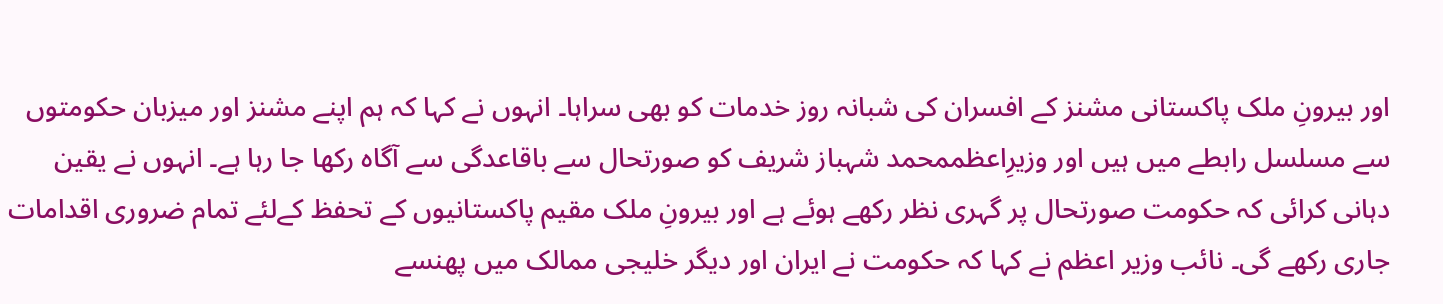اور بیرونِ ملک پاکستانی مشنز کے افسران کی شبانہ روز خدمات کو بھی سراہا۔ انہوں نے کہا کہ ہم اپنے مشنز اور میزبان حکومتوں سے مسلسل رابطے میں ہیں اور وزیرِاعظممحمد شہباز شریف کو صورتحال سے باقاعدگی سے آگاہ رکھا جا رہا ہے۔ انہوں نے یقین دہانی کرائی کہ حکومت صورتحال پر گہری نظر رکھے ہوئے ہے اور بیرونِ ملک مقیم پاکستانیوں کے تحفظ کےلئے تمام ضروری اقدامات جاری رکھے گی۔ نائب وزیر اعظم نے کہا کہ حکومت نے ایران اور دیگر خلیجی ممالک میں پھنسے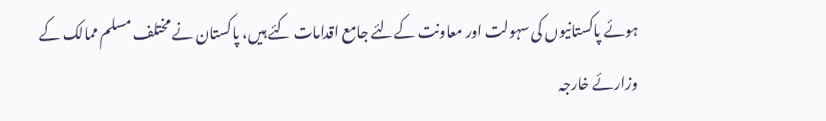ہوئے پاکستانیوں کی سہولت اور معاونت کےلئے جامع اقدامات کئے ہیں، پاکستان نے مختلف مسلم ممالک کے وزارئے خارجہ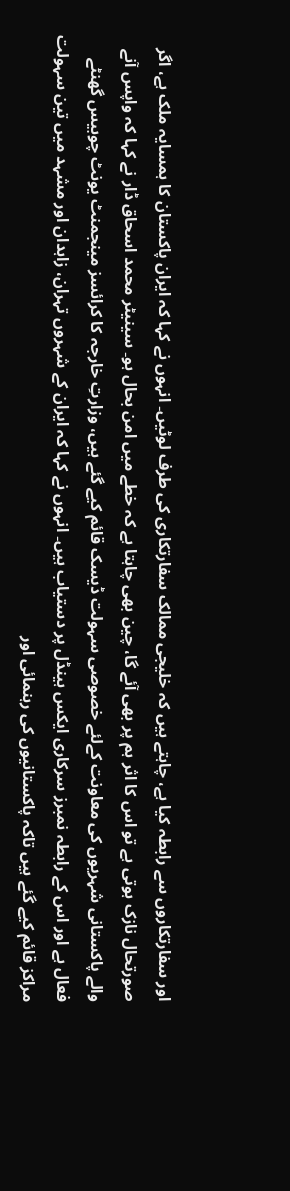اور سفارتکاروں سے رابطہ کیا ہے، چاہتے ہیں کہ خلیجی ممالک سفارتکاری کی طرف لوٹیں۔ انہوں نے کہا کہ ایران پاکستان کا ہمسایہ ملک ہے، اگر صورتحال نازک ہوتی ہے تو اس کا اثر ہم پر بھی آئے گا، چین بھی چاہتا ہے کہ خطے میں امن بحال ہو۔ سینیٹر محمد اسحاق ڈار نے کہا کہ واپس آنے والے پاکستانی شہریوں کی معاونت کےلئے خصوصی سہولت ڈیسک قائم کیے گئے ہیں، وزارتِ خارجہ کا کرائسز مینجمنٹ یونٹ چوبیس گھنٹے فعال ہے اور اس کے رابطہ نمبرز سرکاری ایکس ہینڈل پر دستیاب ہیں۔ انہوں نے کہا کہ ایران کے شہروں تہران، زاہدان اور مشہد میں تین سہولت مراکز قائم کیے گئے ہیں تاکہ پاکستانیوں کی رہنمائی اور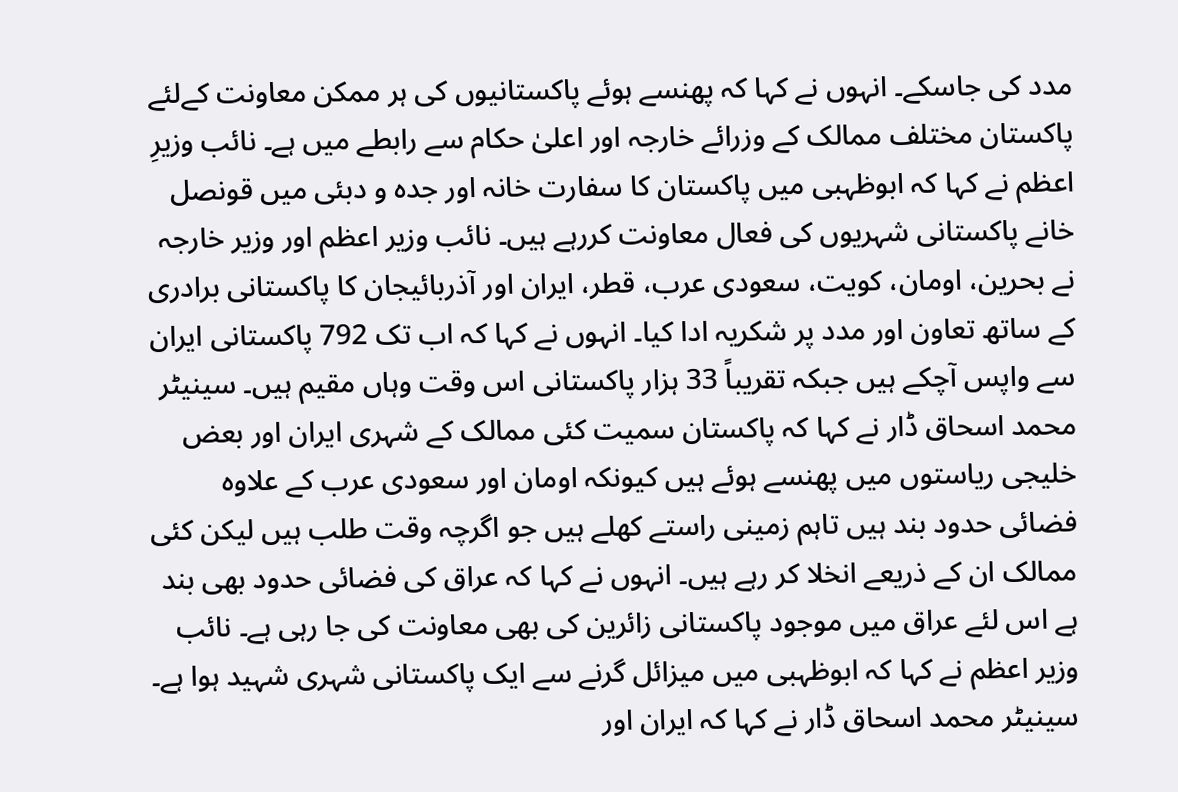مدد کی جاسکے۔ انہوں نے کہا کہ پھنسے ہوئے پاکستانیوں کی ہر ممکن معاونت کےلئے پاکستان مختلف ممالک کے وزرائے خارجہ اور اعلیٰ حکام سے رابطے میں ہے۔ نائب وزیرِ اعظم نے کہا کہ ابوظہبی میں پاکستان کا سفارت خانہ اور جدہ و دبئی میں قونصل خانے پاکستانی شہریوں کی فعال معاونت کررہے ہیں۔ نائب وزیر اعظم اور وزیر خارجہ نے بحرین، اومان، کویت، سعودی عرب، قطر، ایران اور آذربائیجان کا پاکستانی برادری کے ساتھ تعاون اور مدد پر شکریہ ادا کیا۔ انہوں نے کہا کہ اب تک 792 پاکستانی ایران سے واپس آچکے ہیں جبکہ تقریباً 33 ہزار پاکستانی اس وقت وہاں مقیم ہیں۔ سینیٹر محمد اسحاق ڈار نے کہا کہ پاکستان سمیت کئی ممالک کے شہری ایران اور بعض خلیجی ریاستوں میں پھنسے ہوئے ہیں کیونکہ اومان اور سعودی عرب کے علاوہ فضائی حدود بند ہیں تاہم زمینی راستے کھلے ہیں جو اگرچہ وقت طلب ہیں لیکن کئی ممالک ان کے ذریعے انخلا کر رہے ہیں۔ انہوں نے کہا کہ عراق کی فضائی حدود بھی بند ہے اس لئے عراق میں موجود پاکستانی زائرین کی بھی معاونت کی جا رہی ہے۔ نائب وزیر اعظم نے کہا کہ ابوظہبی میں میزائل گرنے سے ایک پاکستانی شہری شہید ہوا ہے۔ سینیٹر محمد اسحاق ڈار نے کہا کہ ایران اور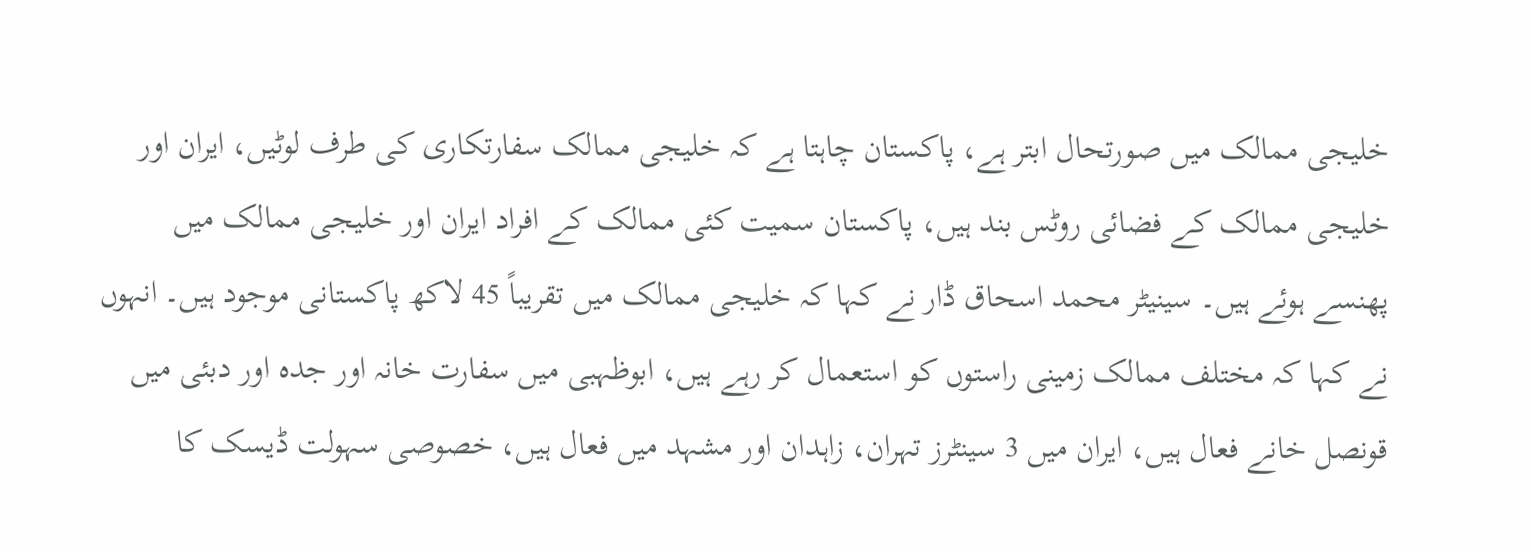خلیجی ممالک میں صورتحال ابتر ہے، پاکستان چاہتا ہے کہ خلیجی ممالک سفارتکاری کی طرف لوٹیں، ایران اور خلیجی ممالک کے فضائی روٹس بند ہیں، پاکستان سمیت کئی ممالک کے افراد ایران اور خلیجی ممالک میں پھنسے ہوئے ہیں۔ سینیٹر محمد اسحاق ڈار نے کہا کہ خلیجی ممالک میں تقریباً 45 لاکھ پاکستانی موجود ہیں۔ انہوں نے کہا کہ مختلف ممالک زمینی راستوں کو استعمال کر رہے ہیں، ابوظہبی میں سفارت خانہ اور جدہ اور دبئی میں قونصل خانے فعال ہیں، ایران میں 3 سینٹرز تہران، زاہدان اور مشہد میں فعال ہیں، خصوصی سہولت ڈیسک کا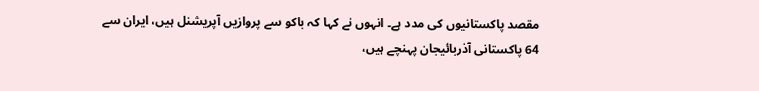مقصد پاکستانیوں کی مدد ہے۔ انہوں نے کہا کہ باکو سے پروازیں آپریشنل ہیں، ایران سے 64 پاکستانی آذربائیجان پہنچے ہیں،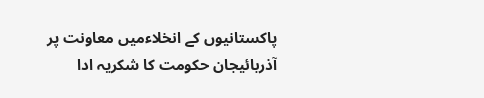پاکستانیوں کے انخلاءمیں معاونت پر آذربائیجان حکومت کا شکریہ ادا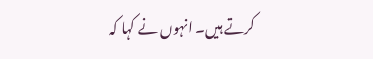کرتے ہیں۔ انہوں نے کہا کہ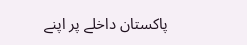پاکستان داخلے پر اپنے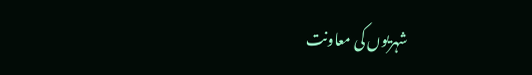شہریوں کی معاونت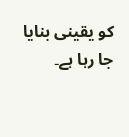کو یقینی بنایا جا رہا ہے۔